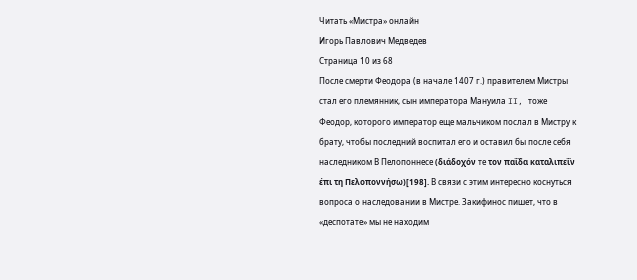Читать «Мистра» онлайн
Игорь Павлович Медведев
Страница 10 из 68
После смерти Феодора (в начале 1407 г.) правителем Мистры стал его племянник, сын императора Мануила II, тоже Феодор, которого император еще мальчиком послал в Мистру к брату, чтобы последний воспитал его и оставил бы после себя наследником В Пелопоннесе (διάδοχόν те τον παΐδα καταλιπεΐν έπι τη Πελοποννήσω)[198]. В связи с этим интересно коснуться вопроса о наследовании в Мистре. Закифинос пишет, что в «деспотате» мы не находим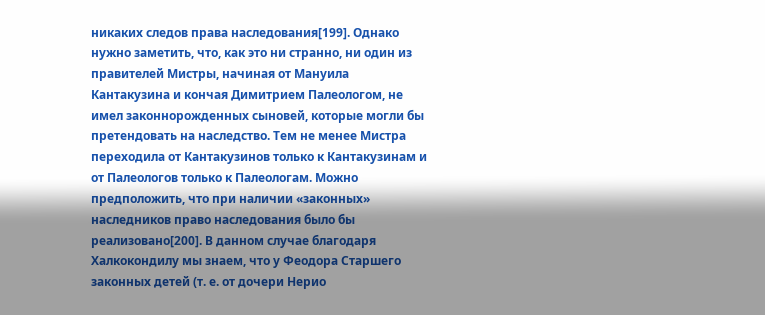никаких следов права наследования[199]. Однако нужно заметить, что, как это ни странно, ни один из правителей Мистры, начиная от Мануила Кантакузина и кончая Димитрием Палеологом, не имел законнорожденных сыновей, которые могли бы претендовать на наследство. Тем не менее Мистра переходила от Кантакузинов только к Кантакузинам и от Палеологов только к Палеологам. Можно предположить, что при наличии «законных» наследников право наследования было бы реализовано[200]. В данном случае благодаря Халкокондилу мы знаем, что у Феодора Старшего законных детей (т. е. от дочери Нерио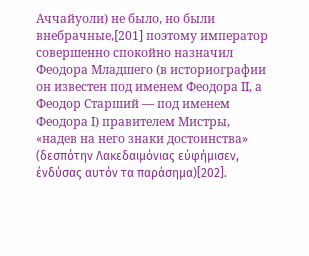Аччайуоли) не было, но были внебрачные,[201] поэтому император совершенно спокойно назначил Феодора Младшего (в историографии он известен под именем Феодора II, а Феодор Старший — под именем Феодора I) правителем Мистры, «надев на него знаки достоинства» (δεσπότην Λακεδαιμόνιας εύφήμισεν, ένδύσας αυτόν τα παράσημα)[202].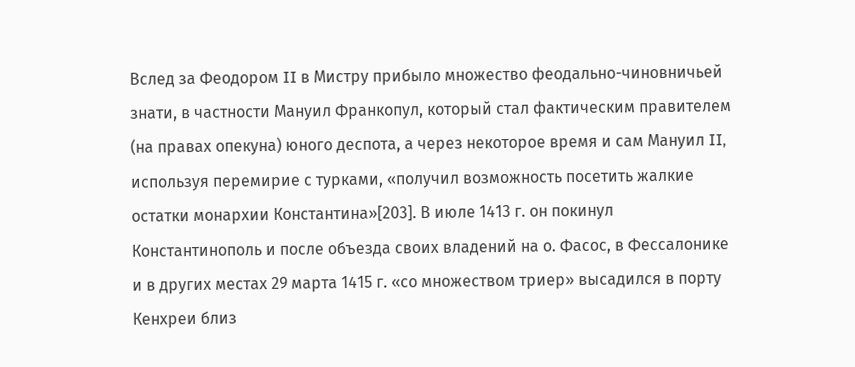Вслед за Феодором II в Мистру прибыло множество феодально-чиновничьей знати, в частности Мануил Франкопул, который стал фактическим правителем (на правах опекуна) юного деспота, а через некоторое время и сам Мануил II, используя перемирие с турками, «получил возможность посетить жалкие остатки монархии Константина»[203]. В июле 1413 г. он покинул Константинополь и после объезда своих владений на о. Фасос, в Фессалонике и в других местах 29 марта 1415 г. «со множеством триер» высадился в порту Кенхреи близ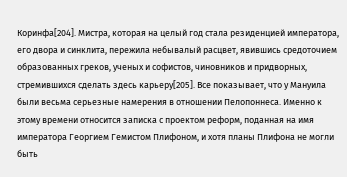Коринфа[204]. Мистра, которая на целый год стала резиденцией императора, его двора и синклита, пережила небывалый расцвет, явившись средоточием образованных греков, ученых и софистов, чиновников и придворных, стремившихся сделать здесь карьеру[205]. Все показывает, что у Мануила были весьма серьезные намерения в отношении Пелопоннеса. Именно к этому времени относится записка с проектом реформ, поданная на имя императора Георгием Гемистом Плифоном, и хотя планы Плифона не могли быть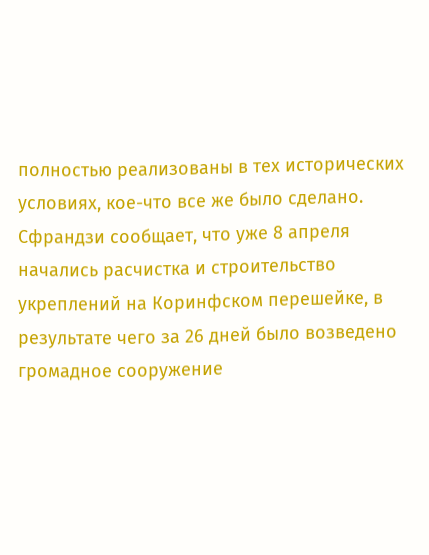полностью реализованы в тех исторических условиях, кое-что все же было сделано. Сфрандзи сообщает, что уже 8 апреля начались расчистка и строительство укреплений на Коринфском перешейке, в результате чего за 26 дней было возведено громадное сооружение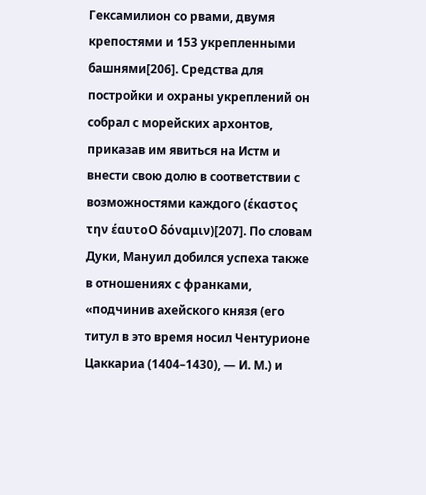Гексамилион со рвами, двумя крепостями и 153 укрепленными башнями[206]. Средства для постройки и охраны укреплений он собрал с морейских архонтов, приказав им явиться на Истм и внести свою долю в соответствии с возможностями каждого (έκαστος την έαυτοΟ δόναμιν)[207]. По словам Дуки, Мануил добился успеха также в отношениях с франками, «подчинив ахейского князя (его титул в это время носил Чентурионе Цаккариа (1404–1430), — И. М.) и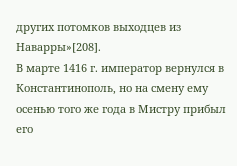других потомков выходцев из Наварры»[208].
В марте 1416 г. император вернулся в Константинополь, но на смену ему осенью того же года в Мистру прибыл его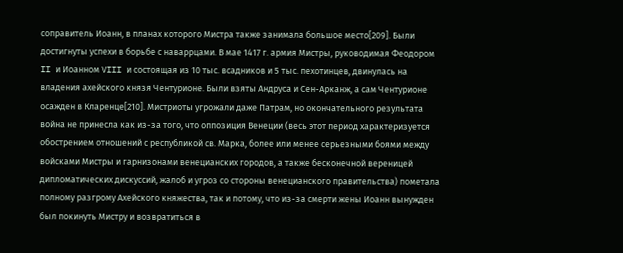соправитель Иоанн, в планах которого Мистра также занимала большое место[209]. Были достигнуты успехи в борьбе с наваррцами. В мае 1417 г. армия Мистры, руководимая Феодором II и Иоанном VIII и состоящая из 10 тыс. всадников и 5 тыс. пехотинцев, двинулась на владения ахейского князя Чентурионе. Были взяты Андруса и Сен-Арканж, а сам Чентурионе осажден в Кларенце[210]. Мистриоты угрожали даже Патрам, но окончательного результата война не принесла как из-за того, что оппозиция Венеции (весь этот период характеризуется обострением отношений с республикой св. Марка, более или менее серьезными боями между войсками Мистры и гарнизонами венецианских городов, а также бесконечной вереницей дипломатических дискуссий, жалоб и угроз со стороны венецианского правительства) пометала полному разгрому Ахейского княжества, так и потому, что из-за смерти жены Иоанн вынужден был покинуть Мистру и возвратиться в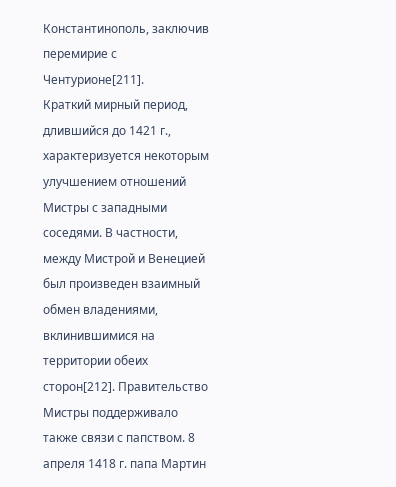Константинополь, заключив перемирие с Чентурионе[211].
Краткий мирный период, длившийся до 1421 г., характеризуется некоторым улучшением отношений Мистры с западными соседями. В частности, между Мистрой и Венецией был произведен взаимный обмен владениями, вклинившимися на территории обеих сторон[212]. Правительство Мистры поддерживало также связи с папством. 8 апреля 1418 г. папа Мартин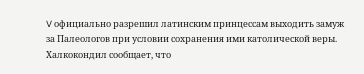V официально разрешил латинским принцессам выходить замуж за Палеологов при условии сохранения ими католической веры. Халкокондил сообщает, что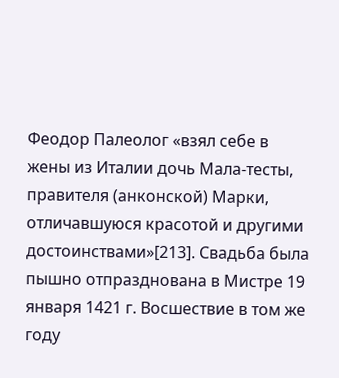Феодор Палеолог «взял себе в жены из Италии дочь Мала-тесты, правителя (анконской) Марки, отличавшуюся красотой и другими достоинствами»[213]. Свадьба была пышно отпразднована в Мистре 19 января 1421 г. Восшествие в том же году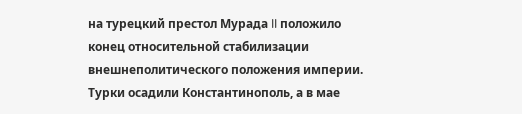на турецкий престол Мурада II положило конец относительной стабилизации внешнеполитического положения империи. Турки осадили Константинополь, а в мае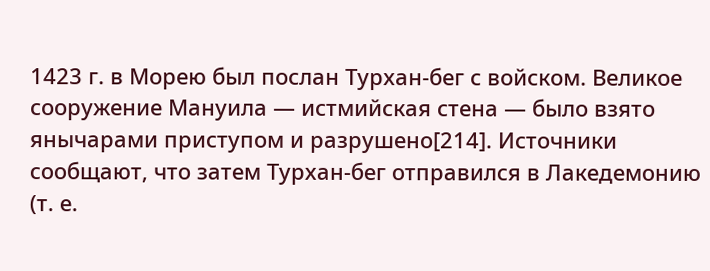1423 г. в Морею был послан Турхан-бег с войском. Великое сооружение Мануила — истмийская стена — было взято янычарами приступом и разрушено[214]. Источники сообщают, что затем Турхан-бег отправился в Лакедемонию (т. е.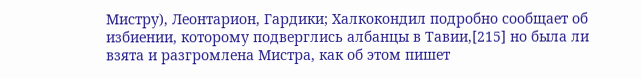Мистру), Леонтарион, Гардики; Халкокондил подробно сообщает об избиении, которому подверглись албанцы в Тавии,[215] но была ли взята и разгромлена Мистра, как об этом пишет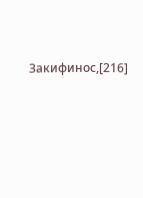Закифинос,[216]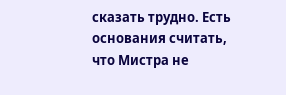сказать трудно. Есть основания считать, что Мистра не